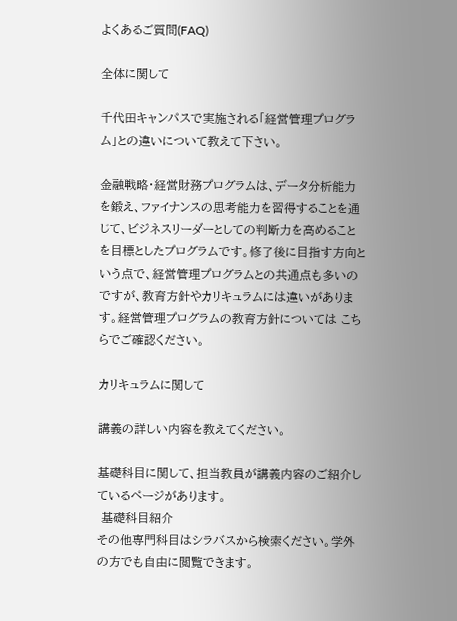よくあるご質問(FAQ)

全体に関して

千代田キャンパスで実施される「経営管理プログラム」との違いについて教えて下さい。

金融戦略・経営財務プログラムは、データ分析能力を鍛え、ファイナンスの思考能力を習得することを通じて、ビジネスリーダーとしての判断力を高めることを目標としたプログラムです。修了後に目指す方向という点で、経営管理プログラムとの共通点も多いのですが、教育方針やカリキュラムには違いがあります。経営管理プログラムの教育方針については こちらでご確認ください。

カリキュラムに関して

講義の詳しい内容を教えてください。

基礎科目に関して、担当教員が講義内容のご紹介しているページがあります。
 基礎科目紹介
その他専門科目はシラバスから検索ください。学外の方でも自由に閲覧できます。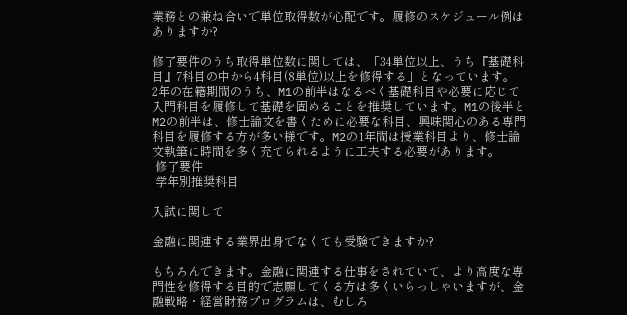業務との兼ね合いで単位取得数が心配です。履修のスケジュール例はありますか?

修了要件のうち取得単位数に関しては、「34単位以上、うち『基礎科目』7科目の中から4科目(8単位)以上を修得する」となっています。
2年の在籍期間のうち、M1の前半はなるべく基礎科目や必要に応じて入門科目を履修して基礎を固めることを推奨しています。M1の後半とM2の前半は、修士論文を書くために必要な科目、興味関心のある専門科目を履修する方が多い様です。M2の1年間は授業科目より、修士論文執筆に時間を多く充てられるように工夫する必要があります。
 修了要件
 学年別推奨科目

入試に関して

金融に関連する業界出身でなくても受験できますか?

もちろんできます。金融に関連する仕事をされていて、より高度な専門性を修得する目的で志願してくる方は多くいらっしゃいますが、金融戦略・経営財務プログラムは、むしろ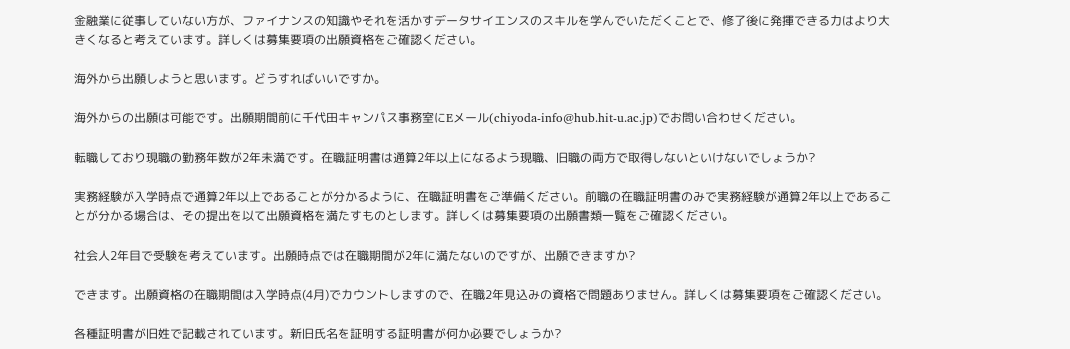金融業に従事していない方が、ファイナンスの知識やそれを活かすデータサイエンスのスキルを学んでいただくことで、修了後に発揮できる力はより大きくなると考えています。詳しくは募集要項の出願資格をご確認ください。

海外から出願しようと思います。どうすればいいですか。

海外からの出願は可能です。出願期間前に千代田キャンパス事務室にEメール(chiyoda-info@hub.hit-u.ac.jp)でお問い合わせください。

転職しており現職の勤務年数が2年未満です。在職証明書は通算2年以上になるよう現職、旧職の両方で取得しないといけないでしょうか?

実務経験が入学時点で通算2年以上であることが分かるように、在職証明書をご準備ください。前職の在職証明書のみで実務経験が通算2年以上であることが分かる場合は、その提出を以て出願資格を満たすものとします。詳しくは募集要項の出願書類一覧をご確認ください。

社会人2年目で受験を考えています。出願時点では在職期間が2年に満たないのですが、出願できますか?

できます。出願資格の在職期間は入学時点(4月)でカウントしますので、在職2年見込みの資格で問題ありません。詳しくは募集要項をご確認ください。

各種証明書が旧姓で記載されています。新旧氏名を証明する証明書が何か必要でしょうか?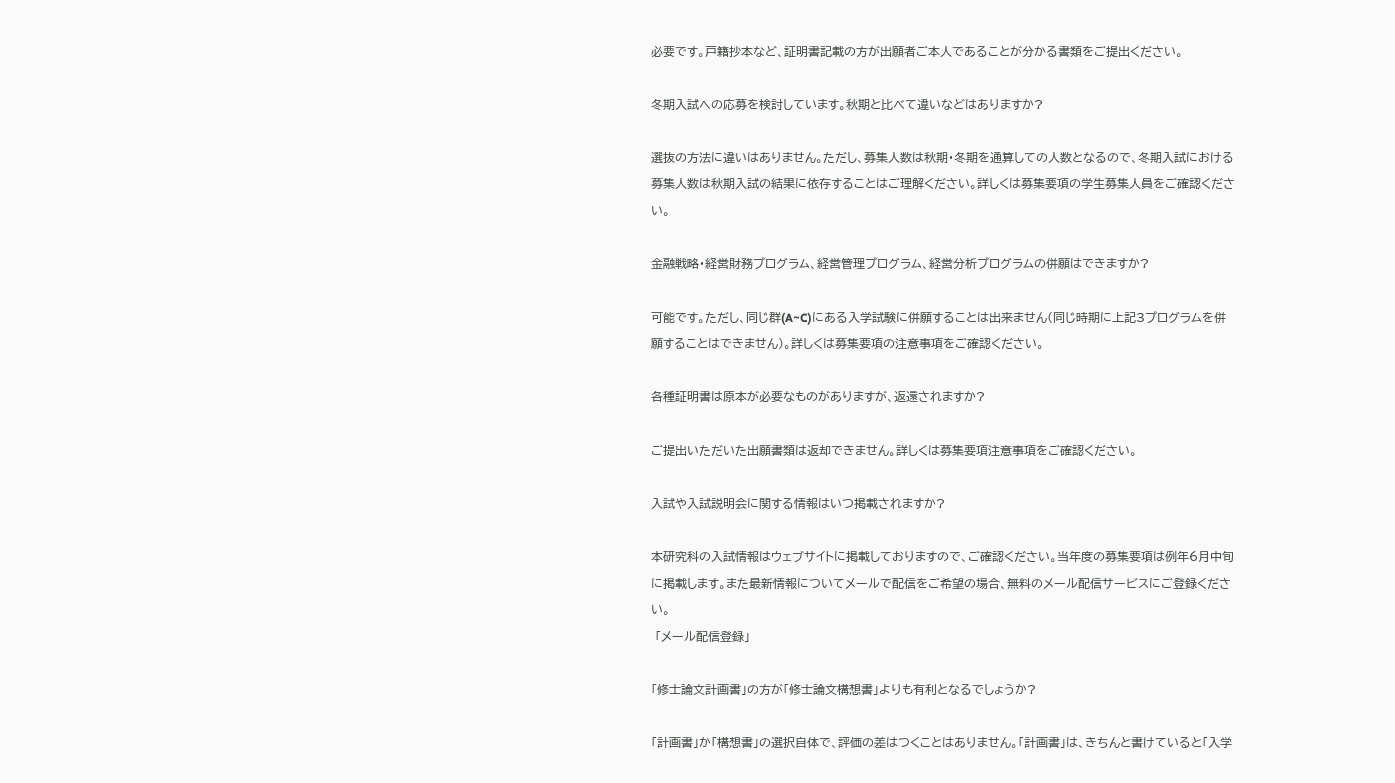必要です。戸籍抄本など、証明書記載の方が出願者ご本人であることが分かる書類をご提出ください。

冬期入試への応募を検討しています。秋期と比べて違いなどはありますか?

選抜の方法に違いはありません。ただし、募集人数は秋期・冬期を通算しての人数となるので、冬期入試における募集人数は秋期入試の結果に依存することはご理解ください。詳しくは募集要項の学生募集人員をご確認ください。

金融戦略・経営財務プログラム、経営管理プログラム、経営分析プログラムの併願はできますか?

可能です。ただし、同じ群(A~C)にある入学試験に併願することは出来ません(同じ時期に上記3プログラムを併願することはできません)。詳しくは募集要項の注意事項をご確認ください。

各種証明書は原本が必要なものがありますが、返還されますか?

ご提出いただいた出願書類は返却できません。詳しくは募集要項注意事項をご確認ください。

入試や入試説明会に関する情報はいつ掲載されますか?

本研究科の入試情報はウェブサイトに掲載しておりますので、ご確認ください。当年度の募集要項は例年6月中旬に掲載します。また最新情報についてメールで配信をご希望の場合、無料のメール配信サービスにご登録ください。
 「メール配信登録」

「修士論文計画書」の方が「修士論文構想書」よりも有利となるでしょうか?

「計画書」か「構想書」の選択自体で、評価の差はつくことはありません。「計画書」は、きちんと書けていると「入学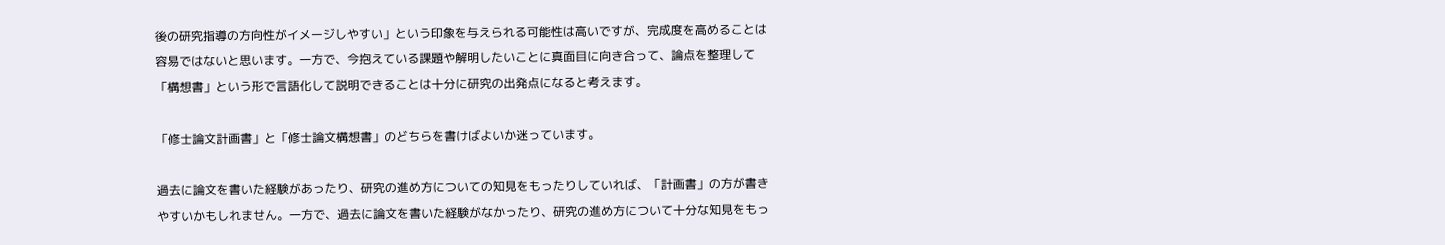後の研究指導の方向性がイメージしやすい」という印象を与えられる可能性は高いですが、完成度を高めることは容易ではないと思います。一方で、今抱えている課題や解明したいことに真面目に向き合って、論点を整理して「構想書」という形で言語化して説明できることは十分に研究の出発点になると考えます。

「修士論文計画書」と「修士論文構想書」のどちらを書けばよいか迷っています。

過去に論文を書いた経験があったり、研究の進め方についての知見をもったりしていれば、「計画書」の方が書きやすいかもしれません。一方で、過去に論文を書いた経験がなかったり、研究の進め方について十分な知見をもっ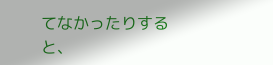てなかったりすると、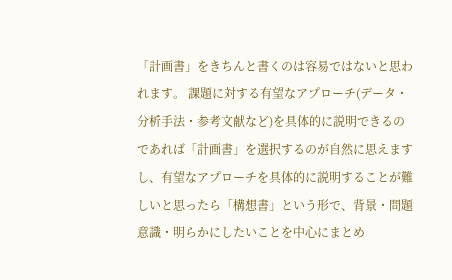「計画書」をきちんと書くのは容易ではないと思われます。 課題に対する有望なアプローチ(データ・分析手法・参考文献など)を具体的に説明できるのであれば「計画書」を選択するのが自然に思えますし、有望なアプローチを具体的に説明することが難しいと思ったら「構想書」という形で、背景・問題意識・明らかにしたいことを中心にまとめ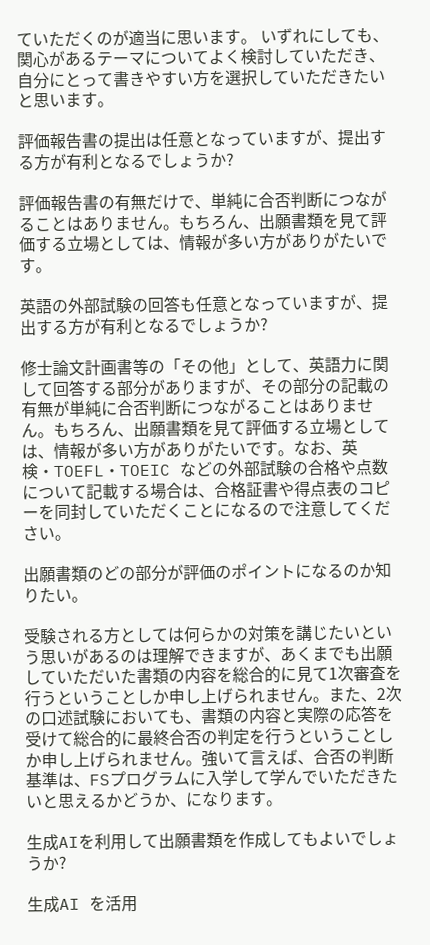ていただくのが適当に思います。 いずれにしても、関心があるテーマについてよく検討していただき、自分にとって書きやすい方を選択していただきたいと思います。

評価報告書の提出は任意となっていますが、提出する方が有利となるでしょうか?

評価報告書の有無だけで、単純に合否判断につながることはありません。もちろん、出願書類を見て評価する立場としては、情報が多い方がありがたいです。

英語の外部試験の回答も任意となっていますが、提出する方が有利となるでしょうか?

修士論文計画書等の「その他」として、英語力に関して回答する部分がありますが、その部分の記載の有無が単純に合否判断につながることはありません。もちろん、出願書類を見て評価する立場としては、情報が多い方がありがたいです。なお、英検・TOEFL・TOEIC などの外部試験の合格や点数について記載する場合は、合格証書や得点表のコピーを同封していただくことになるので注意してください。

出願書類のどの部分が評価のポイントになるのか知りたい。

受験される方としては何らかの対策を講じたいという思いがあるのは理解できますが、あくまでも出願していただいた書類の内容を総合的に見て1次審査を行うということしか申し上げられません。また、2次の口述試験においても、書類の内容と実際の応答を受けて総合的に最終合否の判定を行うということしか申し上げられません。強いて言えば、合否の判断基準は、FSプログラムに入学して学んでいただきたいと思えるかどうか、になります。

生成AIを利用して出願書類を作成してもよいでしょうか?

生成AI を活用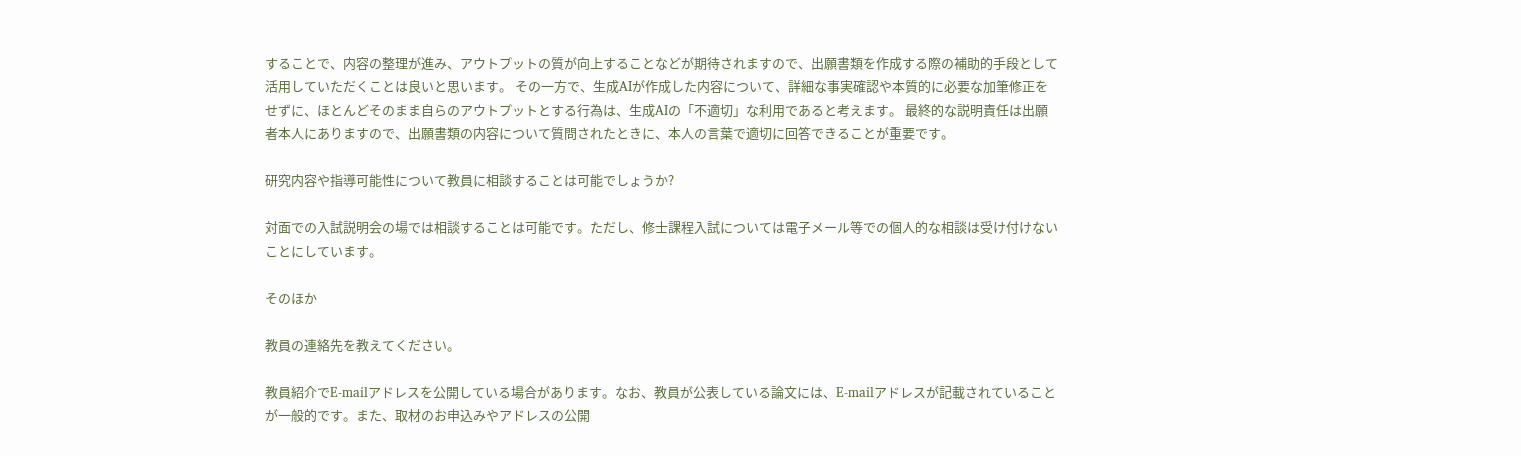することで、内容の整理が進み、アウトプットの質が向上することなどが期待されますので、出願書類を作成する際の補助的手段として活用していただくことは良いと思います。 その一方で、生成AIが作成した内容について、詳細な事実確認や本質的に必要な加筆修正をせずに、ほとんどそのまま自らのアウトプットとする行為は、生成AIの「不適切」な利用であると考えます。 最終的な説明責任は出願者本人にありますので、出願書類の内容について質問されたときに、本人の言葉で適切に回答できることが重要です。

研究内容や指導可能性について教員に相談することは可能でしょうか?

対面での入試説明会の場では相談することは可能です。ただし、修士課程入試については電子メール等での個人的な相談は受け付けないことにしています。

そのほか

教員の連絡先を教えてください。

教員紹介でE-mailアドレスを公開している場合があります。なお、教員が公表している論文には、E-mailアドレスが記載されていることが一般的です。また、取材のお申込みやアドレスの公開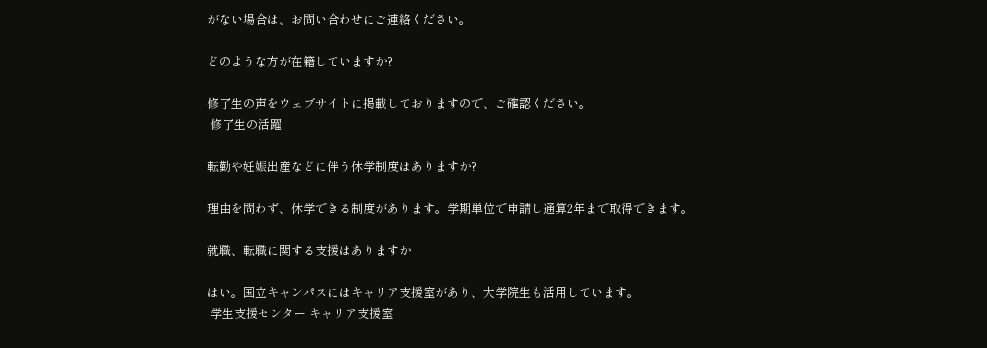がない場合は、お問い合わせにご連絡ください。

どのような方が在籍していますか?

修了生の声をウェブサイトに掲載しておりますので、ご確認ください。
 修了生の活躍

転勤や妊娠出産などに伴う休学制度はありますか?

理由を問わず、休学できる制度があります。学期単位で申請し通算2年まで取得できます。

就職、転職に関する支援はありますか

はい。国立キャンパスにはキャリア支援室があり、大学院生も活用しています。
 学生支援センター キャリア支援室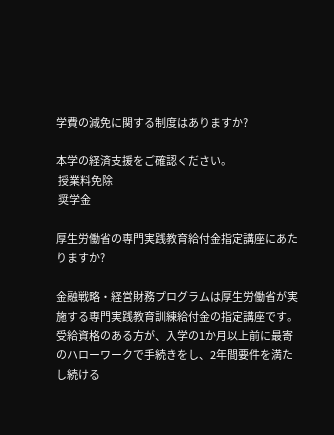学費の減免に関する制度はありますか?

本学の経済支援をご確認ください。
 授業料免除
 奨学金

厚生労働省の専門実践教育給付金指定講座にあたりますか?

金融戦略・経営財務プログラムは厚生労働省が実施する専門実践教育訓練給付金の指定講座です。受給資格のある方が、入学の1か月以上前に最寄のハローワークで手続きをし、2年間要件を満たし続ける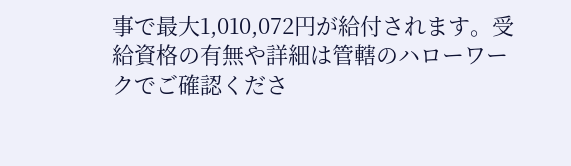事で最大1,010,072円が給付されます。受給資格の有無や詳細は管轄のハローワークでご確認くださ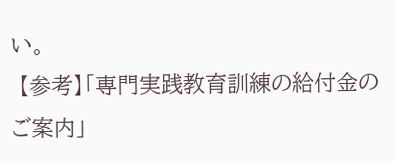い。
 【参考】「専門実践教育訓練の給付金のご案内」